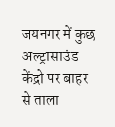जयनगर में कुछ अल्ट्रासाउंड केंद्रो पर बाहर से ताला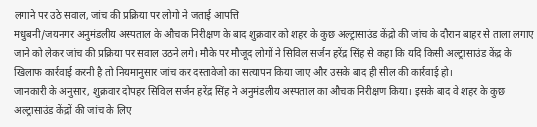लगाने पर उठे सवाल, जांच की प्रक्रिया पर लोगो ने जताई आपत्ति
मधुबनी/जयनगर अनुमंडलीय अस्पताल के औचक निरीक्षण के बाद शुक्रवार को शहर के कुछ अल्ट्रासाउंड केंद्रो की जांच के दौरान बाहर से ताला लगाए जाने को लेकर जांच की प्रक्रिया पर सवाल उठने लगे। मौके पर मौजूद लोगों ने सिविल सर्जन हरेंद्र सिंह से कहा कि यदि किसी अल्ट्रासाउंड केंद्र के खिलाफ कार्रवाई करनी है तो नियमानुसार जांच कर दस्तावेजो का सत्यापन किया जाए और उसके बाद ही सील की कार्रवाई हो।
जानकारी के अनुसार, शुक्रवार दोपहर सिविल सर्जन हरेंद्र सिंह ने अनुमंडलीय अस्पताल का औचक निरीक्षण किया। इसके बाद वे शहर के कुछ अल्ट्रासाउंड केंद्रों की जांच के लिए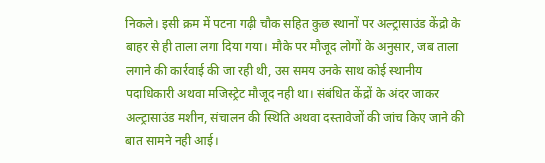निकले। इसी क्रम में पटना गढ़ी चौक सहित कुछ स्थानों पर अल्ट्रासाउंड केंद्रो के बाहर से ही ताला लगा दिया गया। मौके पर मौजूद लोगों के अनुसार, जब ताला लगाने की कार्रवाई की जा रही थी, उस समय उनके साथ कोई स्थानीय पदाधिकारी अथवा मजिस्ट्रेट मौजूद नही था। संबंधित केंद्रों के अंदर जाकर अल्ट्रासाउंड मशीन, संचालन की स्थिति अथवा दस्तावेजों की जांच किए जाने की बात सामने नही आई।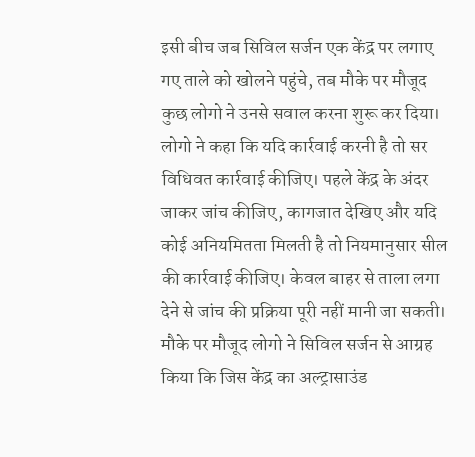इसी बीच जब सिविल सर्जन एक केंद्र पर लगाए गए ताले को खोलने पहुंचे, तब मौके पर मौजूद कुछ लोगो ने उनसे सवाल करना शुरू कर दिया। लोगो ने कहा कि यदि कार्रवाई करनी है तो सर विधिवत कार्रवाई कीजिए। पहले केंद्र के अंदर जाकर जांच कीजिए, कागजात देखिए और यदि कोई अनियमितता मिलती है तो नियमानुसार सील की कार्रवाई कीजिए। केवल बाहर से ताला लगा देने से जांच की प्रक्रिया पूरी नहीं मानी जा सकती।
मौके पर मौजूद लोगो ने सिविल सर्जन से आग्रह किया कि जिस केंद्र का अल्ट्रासाउंड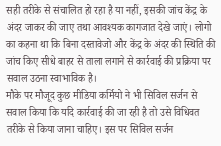सही तरीके से संचालित हो रहा है या नहीं, इसकी जांच केंद्र के अंदर जाकर की जाए तथा आवश्यक कागजात देखे जाएं। लोगो का कहना था कि बिना दस्तावेजो और केंद्र के अंदर की स्थिति की जांच किए सीधे बाहर से ताला लगाने से कार्रवाई की प्रक्रिया पर सवाल उठना स्वाभाविक है।
मौके पर मौजूद कुछ मीडिया कर्मियो ने भी सिविल सर्जन से सवाल किया कि यदि कार्रवाई की जा रही है तो उसे विधिवत तरीके से किया जाना चाहिए। इस पर सिविल सर्जन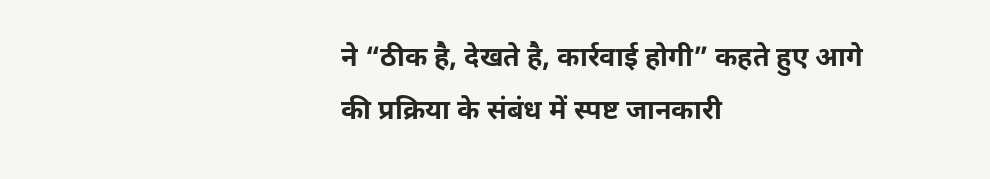ने “ठीक है, देखते है, कार्रवाई होगी” कहते हुए आगे की प्रक्रिया के संबंध में स्पष्ट जानकारी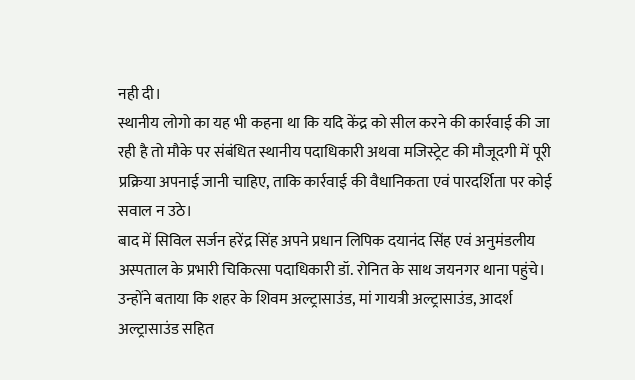नही दी।
स्थानीय लोगो का यह भी कहना था कि यदि केंद्र को सील करने की कार्रवाई की जा रही है तो मौके पर संबंधित स्थानीय पदाधिकारी अथवा मजिस्ट्रेट की मौजूदगी में पूरी प्रक्रिया अपनाई जानी चाहिए, ताकि कार्रवाई की वैधानिकता एवं पारदर्शिता पर कोई सवाल न उठे।
बाद में सिविल सर्जन हरेंद्र सिंह अपने प्रधान लिपिक दयानंद सिंह एवं अनुमंडलीय अस्पताल के प्रभारी चिकित्सा पदाधिकारी डॉ. रोनित के साथ जयनगर थाना पहुंचे। उन्होंने बताया कि शहर के शिवम अल्ट्रासाउंड, मां गायत्री अल्ट्रासाउंड, आदर्श अल्ट्रासाउंड सहित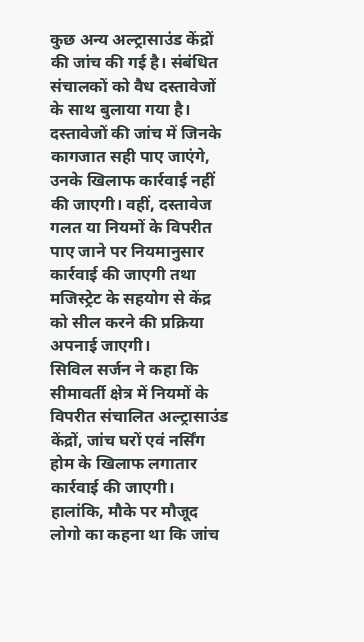कुछ अन्य अल्ट्रासाउंड केंद्रों की जांच की गई है। संबंधित संचालकों को वैध दस्तावेजों के साथ बुलाया गया है। दस्तावेजों की जांच में जिनके कागजात सही पाए जाएंगे, उनके खिलाफ कार्रवाई नहीं की जाएगी। वहीं, दस्तावेज गलत या नियमों के विपरीत पाए जाने पर नियमानुसार कार्रवाई की जाएगी तथा मजिस्ट्रेट के सहयोग से केंद्र को सील करने की प्रक्रिया अपनाई जाएगी।
सिविल सर्जन ने कहा कि सीमावर्ती क्षेत्र में नियमों के विपरीत संचालित अल्ट्रासाउंड केंद्रों, जांच घरों एवं नर्सिंग होम के खिलाफ लगातार कार्रवाई की जाएगी।
हालांकि, मौके पर मौजूद लोगो का कहना था कि जांच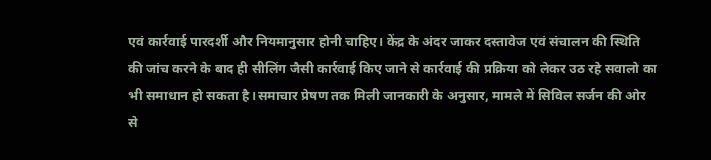एवं कार्रवाई पारदर्शी और नियमानुसार होनी चाहिए। केंद्र के अंदर जाकर दस्तावेज एवं संचालन की स्थिति की जांच करने के बाद ही सीलिंग जैसी कार्रवाई किए जाने से कार्रवाई की प्रक्रिया को लेकर उठ रहे सवालो का भी समाधान हो सकता है।समाचार प्रेषण तक मिली जानकारी के अनुसार, मामले में सिविल सर्जन की ओर से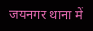जयनगर थाना में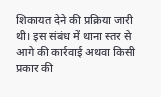शिकायत देने की प्रक्रिया जारी थी। इस संबंध में थाना स्तर से आगे की कार्रवाई अथवा किसी प्रकार की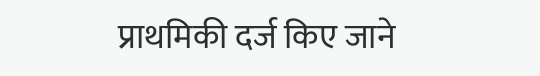प्राथमिकी दर्ज किए जाने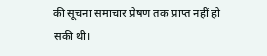की सूचना समाचार प्रेषण तक प्राप्त नहीं हो सकी थी।